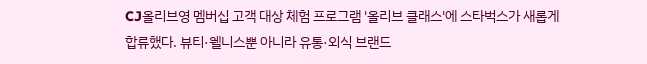CJ올리브영 멤버십 고객 대상 체험 프로그램 '올리브 클래스'에 스타벅스가 새롭게 합류했다. 뷰티·웰니스뿐 아니라 유통·외식 브랜드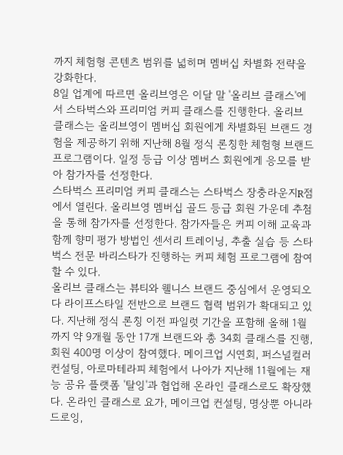까지 체험형 콘텐츠 범위를 넓히며 멤버십 차별화 전략을 강화한다.
8일 업계에 따르면 올리브영은 이달 말 '올리브 클래스'에서 스타벅스와 프리미엄 커피 클래스를 진행한다. 올리브 클래스는 올리브영이 멤버십 회원에게 차별화된 브랜드 경험을 제공하기 위해 지난해 8월 정식 론칭한 체험형 브랜드 프로그램이다. 일정 등급 이상 멤버스 회원에게 응모를 받아 참가자를 선정한다.
스타벅스 프리미엄 커피 클래스는 스타벅스 장충라운지R점에서 열린다. 올리브영 멤버십 골드 등급 회원 가운데 추첨을 통해 참가자를 선정한다. 참가자들은 커피 이해 교육과 함께 향미 평가 방법인 센서리 트레이닝, 추출 실습 등 스타벅스 전문 바리스타가 진행하는 커피 체험 프로그램에 참여할 수 있다.
올리브 클래스는 뷰티와 웰니스 브랜드 중심에서 운영되오다 라이프스타일 전반으로 브랜드 협력 범위가 확대되고 있다. 지난해 정식 론칭 이전 파일럿 기간을 포함해 올해 1월까지 약 9개월 동안 17개 브랜드와 총 34회 클래스를 진행, 회원 400명 이상이 참여했다. 메이크업 시연회, 퍼스널컬러 컨설팅, 아로마테라피 체험에서 나아가 지난해 11월에는 재능 공유 플랫폼 '탈잉'과 협업해 온라인 클래스로도 확장했다. 온라인 클래스로 요가, 메이크업 컨설팅, 명상뿐 아니라 드로잉,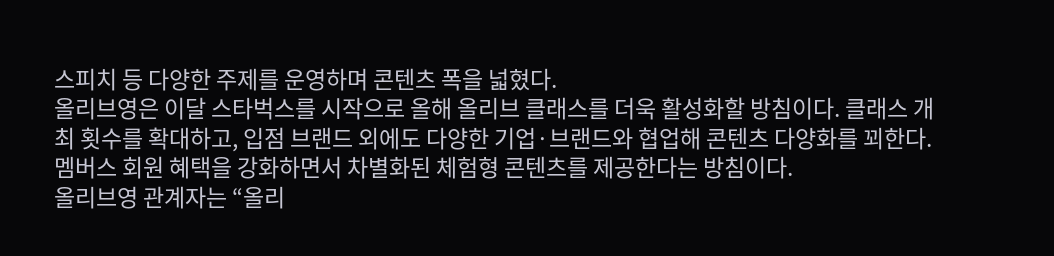스피치 등 다양한 주제를 운영하며 콘텐츠 폭을 넓혔다.
올리브영은 이달 스타벅스를 시작으로 올해 올리브 클래스를 더욱 활성화할 방침이다. 클래스 개최 횟수를 확대하고, 입점 브랜드 외에도 다양한 기업·브랜드와 협업해 콘텐츠 다양화를 꾀한다. 멤버스 회원 혜택을 강화하면서 차별화된 체험형 콘텐츠를 제공한다는 방침이다.
올리브영 관계자는 “올리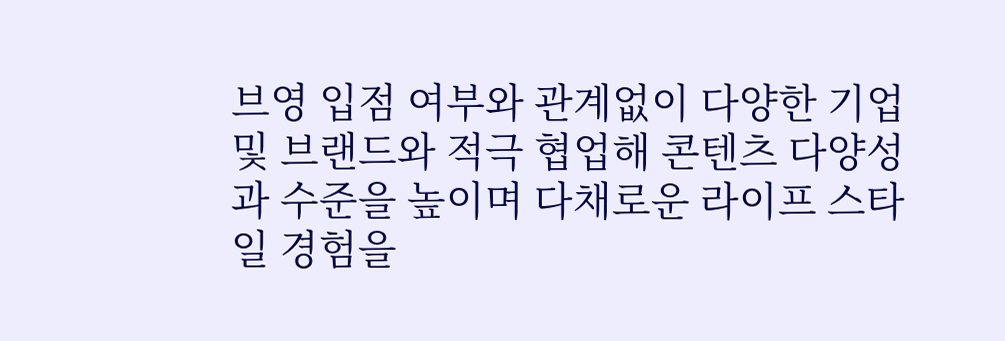브영 입점 여부와 관계없이 다양한 기업 및 브랜드와 적극 협업해 콘텐츠 다양성과 수준을 높이며 다채로운 라이프 스타일 경험을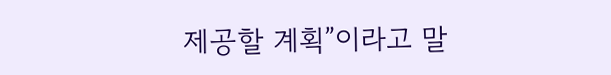제공할 계획”이라고 말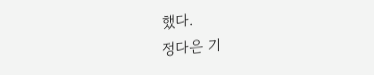했다.
정다은 기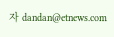자 dandan@etnews.com